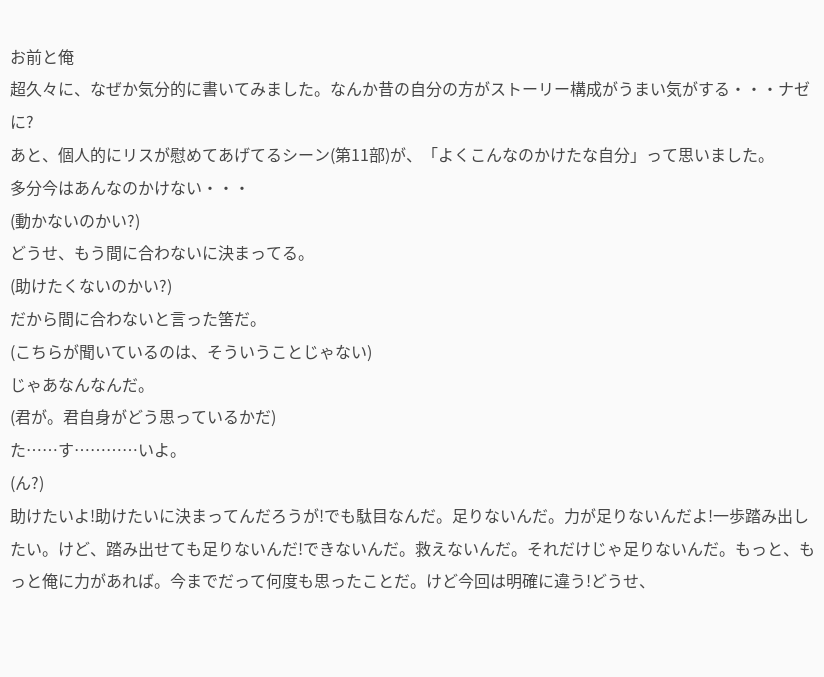お前と俺
超久々に、なぜか気分的に書いてみました。なんか昔の自分の方がストーリー構成がうまい気がする・・・ナゼに?
あと、個人的にリスが慰めてあげてるシーン(第11部)が、「よくこんなのかけたな自分」って思いました。
多分今はあんなのかけない・・・
(動かないのかい?)
どうせ、もう間に合わないに決まってる。
(助けたくないのかい?)
だから間に合わないと言った筈だ。
(こちらが聞いているのは、そういうことじゃない)
じゃあなんなんだ。
(君が。君自身がどう思っているかだ)
た……す…………いよ。
(ん?)
助けたいよ!助けたいに決まってんだろうが!でも駄目なんだ。足りないんだ。力が足りないんだよ!一歩踏み出したい。けど、踏み出せても足りないんだ!できないんだ。救えないんだ。それだけじゃ足りないんだ。もっと、もっと俺に力があれば。今までだって何度も思ったことだ。けど今回は明確に違う!どうせ、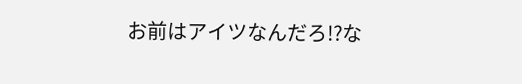お前はアイツなんだろ!?な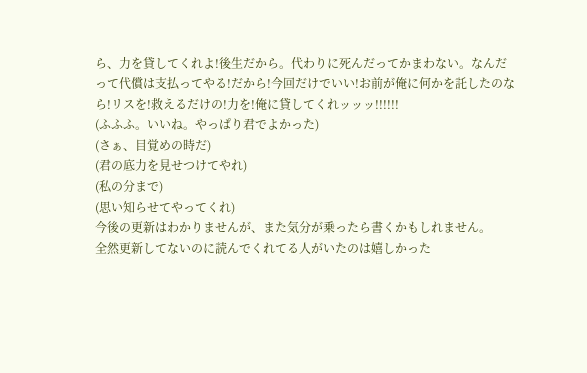ら、力を貸してくれよ!後生だから。代わりに死んだってかまわない。なんだって代償は支払ってやる!だから!今回だけでいい!お前が俺に何かを託したのなら!リスを!救えるだけの!力を!俺に貸してくれッッッ!!!!!!
(ふふふ。いいね。やっぱり君でよかった)
(さぁ、目覚めの時だ)
(君の底力を見せつけてやれ)
(私の分まで)
(思い知らせてやってくれ)
今後の更新はわかりませんが、また気分が乗ったら書くかもしれません。
全然更新してないのに読んでくれてる人がいたのは嬉しかった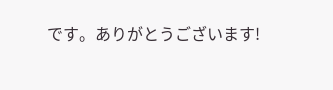です。ありがとうございます!